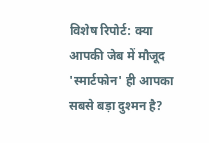विशेष रिपोर्ट: क्या आपकी जेब में मौजूद 'स्मार्टफोन' ही आपका सबसे बड़ा दुश्मन है?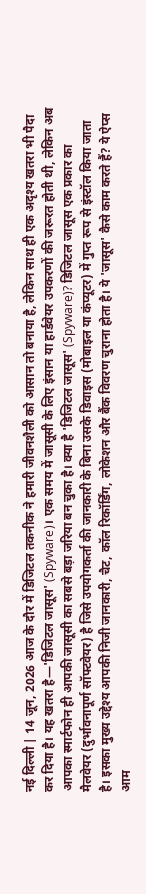नई दिल्ली | 14 जून, 2026 आज के दौर में डिजिटल तकनीक ने हमारी जीवनशैली को आसान तो बनाया है, लेकिन साथ ही एक अदृश्य खतरा भी पैदा कर दिया है। यह खतरा है—'डिजिटल जासूस' (Spyware)। एक समय में जासूसी के लिए इंसान या हार्डवेयर उपकरणों की जरूरत होती थी, लेकिन अब आपका स्मार्टफोन ही आपकी जासूसी का सबसे बड़ा जरिया बन चुका है। क्या है 'डिजिटल जासूस' (Spyware)? डिजिटल जासूस एक प्रकार का मैलवेयर (दुर्भावनापूर्ण सॉफ्टवेयर) है जिसे उपयोगकर्ता की जानकारी के बिना उसके डिवाइस (मोबाइल या कंप्यूटर) में गुप्त रूप से इंस्टॉल किया जाता है। इसका मुख्य उद्देश्य आपकी निजी जानकारी, चैट, कॉल रिकॉर्डिंग, लोकेशन और बैंक विवरण चुराना होता है। ये 'जासूस' कैसे काम करते हैं? ये ऐप्स आम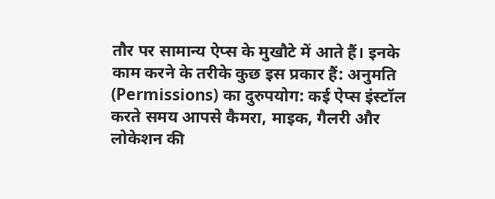तौर पर सामान्य ऐप्स के मुखौटे में आते हैं। इनके काम करने के तरीके कुछ इस प्रकार हैं: अनुमति (Permissions) का दुरुपयोग: कई ऐप्स इंस्टॉल करते समय आपसे कैमरा, माइक, गैलरी और लोकेशन की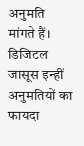अनुमति मांगते हैं। डिजिटल जासूस इन्हीं अनुमतियों का फायदा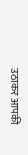उठाकर आपकी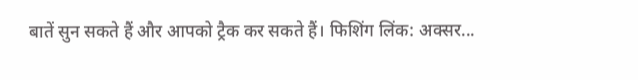बातें सुन सकते हैं और आपको ट्रैक कर सकते हैं। फिशिंग लिंक: अक्सर...